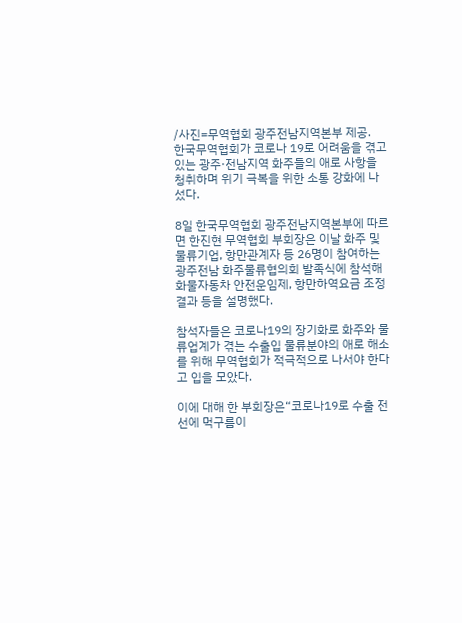/사진=무역협회 광주전남지역본부 제공.
한국무역협회가 코로나 19로 어려움을 겪고 있는 광주·전남지역 화주들의 애로 사항을 청취하며 위기 극복을 위한 소통 강화에 나섰다.

8일 한국무역협회 광주전남지역본부에 따르면 한진현 무역협회 부회장은 이날 화주 및 물류기업, 항만관계자 등 26명이 참여하는 광주전남 화주물류협의회 발족식에 참석해 화물자동차 안전운임제, 항만하역요금 조정 결과 등을 설명했다.

참석자들은 코로나19의 장기화로 화주와 물류업계가 겪는 수출입 물류분야의 애로 해소를 위해 무역협회가 적극적으로 나서야 한다고 입을 모았다.

이에 대해 한 부회장은“코로나19로 수출 전선에 먹구름이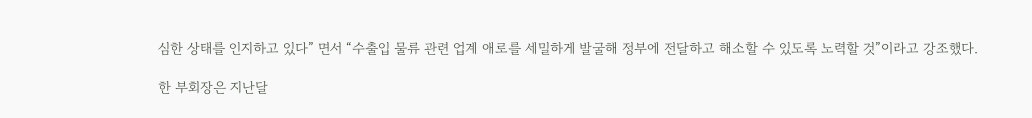심한 상태를 인지하고 있다” 면서 “수출입 물류 관련 업계 애로를 세밀하게 발굴해 정부에 전달하고 해소할 수 있도록 노력할 것”이라고 강조했다.

한 부회장은 지난달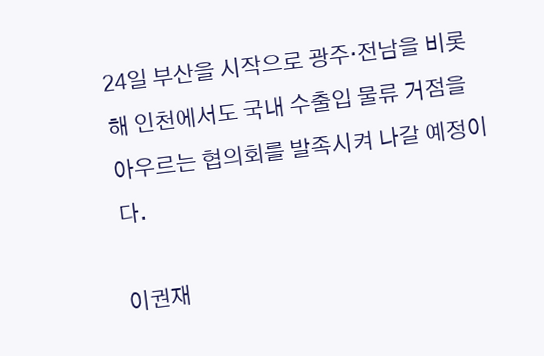24일 부산을 시작으로 광주·전남을 비롯해 인천에서도 국내 수출입 물류 거점을 아우르는 협의회를 발족시켜 나갈 예정이다.

이권재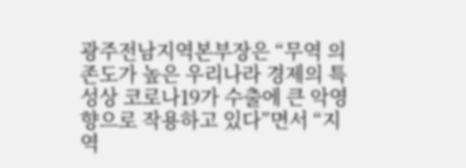광주전남지역본부장은 “무역 의존도가 높은 우리나라 경제의 특성상 코로나19가 수출에 큰 악영향으로 작용하고 있다”면서 “지역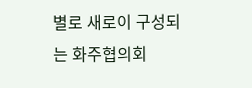별로 새로이 구성되는 화주협의회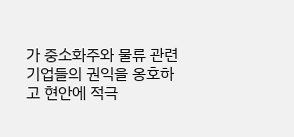가 중소화주와 물류 관련 기업들의 권익을 옹호하고 현안에 적극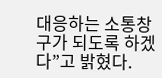대응하는 소통창구가 되도록 하겠다”고 밝혔다.